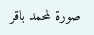صورة لمحمد باقر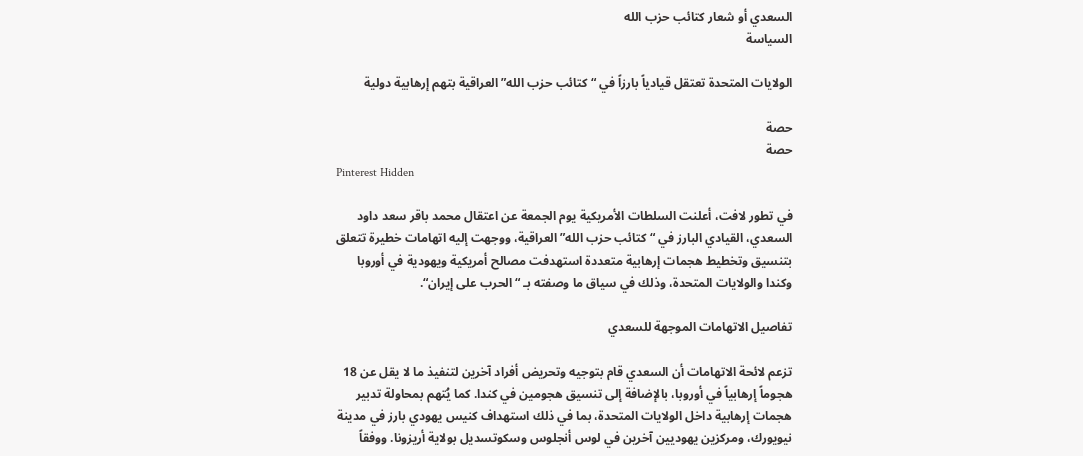السعدي أو شعار كتائب حزب الله
السياسة

الولايات المتحدة تعتقل قيادياً بارزاً في “كتائب حزب الله” العراقية بتهم إرهابية دولية

حصة
حصة
Pinterest Hidden

في تطور لافت، أعلنت السلطات الأمريكية يوم الجمعة عن اعتقال محمد باقر سعد داود السعدي، القيادي البارز في “كتائب حزب الله” العراقية، ووجهت إليه اتهامات خطيرة تتعلق بتنسيق وتخطيط هجمات إرهابية متعددة استهدفت مصالح أمريكية ويهودية في أوروبا وكندا والولايات المتحدة، وذلك في سياق ما وصفته بـ “الحرب على إيران“.

تفاصيل الاتهامات الموجهة للسعدي

تزعم لائحة الاتهامات أن السعدي قام بتوجيه وتحريض أفراد آخرين لتنفيذ ما لا يقل عن 18 هجوماً إرهابياً في أوروبا، بالإضافة إلى تنسيق هجومين في كندا. كما يُتهم بمحاولة تدبير هجمات إرهابية داخل الولايات المتحدة، بما في ذلك استهداف كنيس يهودي بارز في مدينة نيويورك، ومركزين يهوديين آخرين في لوس أنجلوس وسكوتسديل بولاية أريزونا. ووفقاً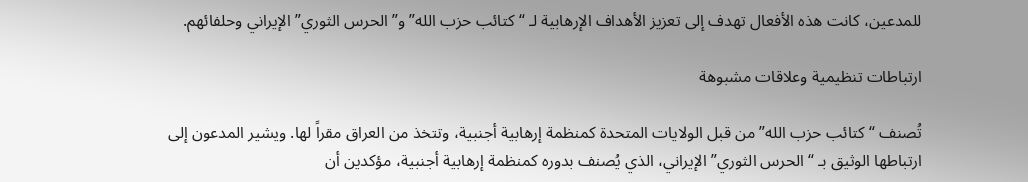للمدعين، كانت هذه الأفعال تهدف إلى تعزيز الأهداف الإرهابية لـ “كتائب حزب الله” و”الحرس الثوري” الإيراني وحلفائهم.

ارتباطات تنظيمية وعلاقات مشبوهة

تُصنف “كتائب حزب الله” من قبل الولايات المتحدة كمنظمة إرهابية أجنبية، وتتخذ من العراق مقراً لها. ويشير المدعون إلى ارتباطها الوثيق بـ “الحرس الثوري” الإيراني، الذي يُصنف بدوره كمنظمة إرهابية أجنبية، مؤكدين أن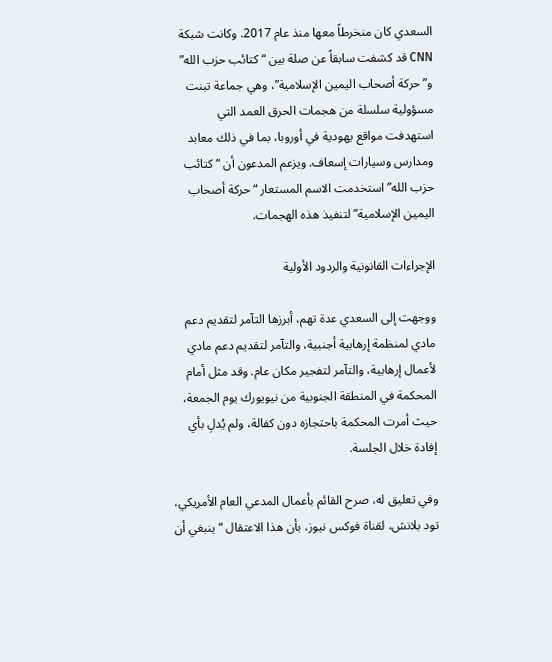السعدي كان منخرطاً معها منذ عام 2017. وكانت شبكة CNN قد كشفت سابقاً عن صلة بين “كتائب حزب الله” و”حركة أصحاب اليمين الإسلامية”، وهي جماعة تبنت مسؤولية سلسلة من هجمات الحرق العمد التي استهدفت مواقع يهودية في أوروبا، بما في ذلك معابد ومدارس وسيارات إسعاف. ويزعم المدعون أن “كتائب حزب الله” استخدمت الاسم المستعار “حركة أصحاب اليمين الإسلامية” لتنفيذ هذه الهجمات.

الإجراءات القانونية والردود الأولية

ووجهت إلى السعدي عدة تهم، أبرزها التآمر لتقديم دعم مادي لمنظمة إرهابية أجنبية، والتآمر لتقديم دعم مادي لأعمال إرهابية، والتآمر لتفجير مكان عام. وقد مثل أمام المحكمة في المنطقة الجنوبية من نيويورك يوم الجمعة، حيث أمرت المحكمة باحتجازه دون كفالة، ولم يُدلِ بأي إفادة خلال الجلسة.

وفي تعليق له، صرح القائم بأعمال المدعي العام الأمريكي، تود بلانش، لقناة فوكس نيوز، بأن هذا الاعتقال “ينبغي أن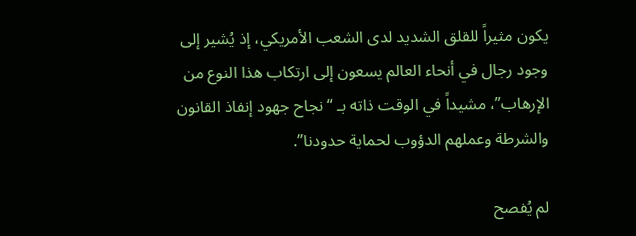يكون مثيراً للقلق الشديد لدى الشعب الأمريكي، إذ يُشير إلى وجود رجال في أنحاء العالم يسعون إلى ارتكاب هذا النوع من الإرهاب”، مشيداً في الوقت ذاته بـ “نجاح جهود إنفاذ القانون والشرطة وعملهم الدؤوب لحماية حدودنا”.

لم يُفصح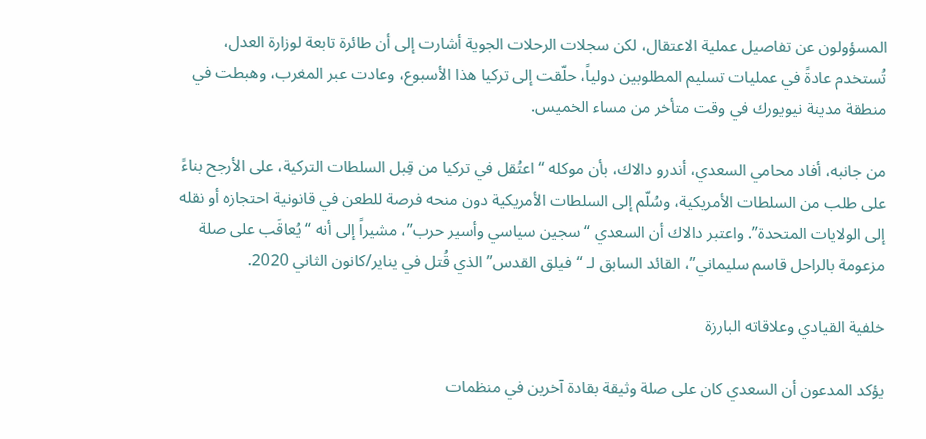المسؤولون عن تفاصيل عملية الاعتقال، لكن سجلات الرحلات الجوية أشارت إلى أن طائرة تابعة لوزارة العدل، تُستخدم عادةً في عمليات تسليم المطلوبين دولياً، حلّقت إلى تركيا هذا الأسبوع، وعادت عبر المغرب، وهبطت في منطقة مدينة نيويورك في وقت متأخر من مساء الخميس.

من جانبه، أفاد محامي السعدي، أندرو دالاك، بأن موكله “اعتُقل في تركيا من قِبل السلطات التركية، على الأرجح بناءً على طلب من السلطات الأمريكية، وسُلّم إلى السلطات الأمريكية دون منحه فرصة للطعن في قانونية احتجازه أو نقله إلى الولايات المتحدة”. واعتبر دالاك أن السعدي “سجين سياسي وأسير حرب”، مشيراً إلى أنه “يُعاقَب على صلة مزعومة بالراحل قاسم سليماني”، القائد السابق لـ “فيلق القدس” الذي قُتل في يناير/كانون الثاني 2020.

خلفية القيادي وعلاقاته البارزة

يؤكد المدعون أن السعدي كان على صلة وثيقة بقادة آخرين في منظمات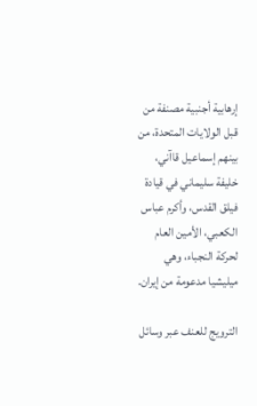إرهابية أجنبية مصنفة من قبل الولايات المتحدة، من بينهم إسماعيل قاآني، خليفة سليماني في قيادة فيلق القدس، وأكرم عباس الكعبي، الأمين العام لحركة النجباء، وهي ميليشيا مدعومة من إيران.

الترويج للعنف عبر وسائل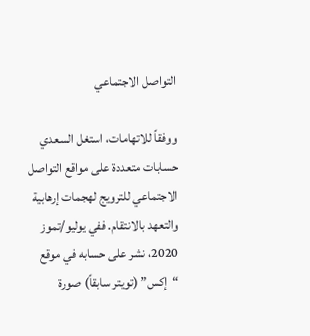التواصل الاجتماعي

ووفقاً للاتهامات، استغل السعدي حسابات متعددة على مواقع التواصل الاجتماعي للترويج لهجمات إرهابية والتعهد بالانتقام. ففي يوليو/تموز 2020، نشر على حسابه في موقع “إكس” (تويتر سابقاً) صورة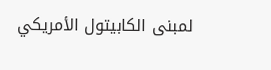لمبنى الكابيتول الأمريكي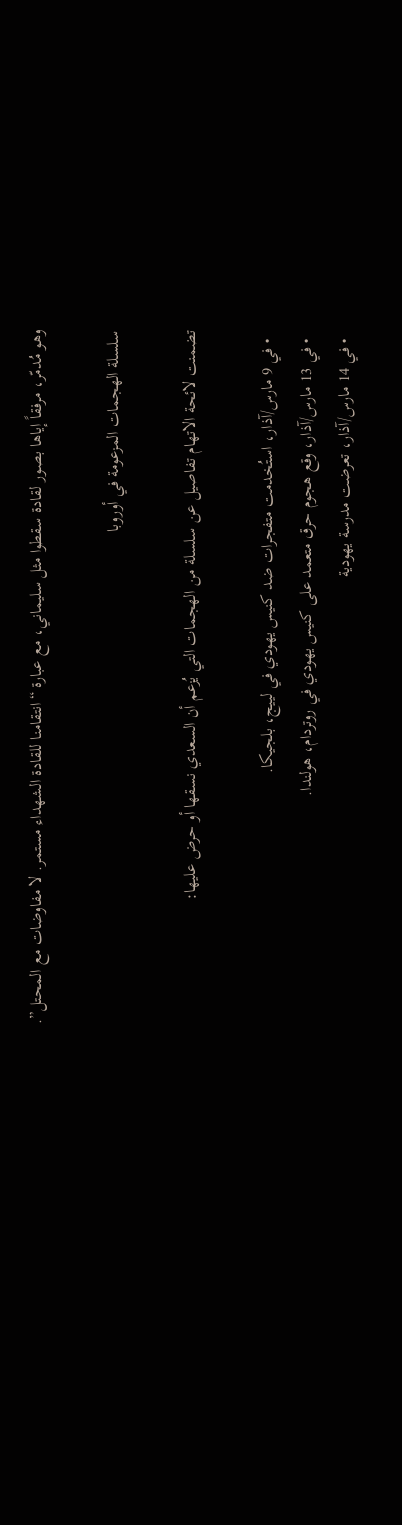وهو مُدمّر، مرفقاً إياها بصور لقادة سقطوا مثل سليماني، مع عبارة “انتقامنا للقادة الشهداء مستمر. لا مفاوضات مع المحتل”.

سلسلة الهجمات المزعومة في أوروبا

تضمنت لائحة الاتهام تفاصيل عن سلسلة من الهجمات التي يُزعم أن السعدي نسقها أو حرض عليها:

  • في 9 مارس/آذار، استُخدمت متفجرات ضد كنيس يهودي في لييج، بلجيكا.
  • في 13 مارس/آذار، وقع هجوم حرق متعمد على كنيس يهودي في روتردام، هولندا.
  • في 14 مارس/آذار، تعرضت مدرسة يهودية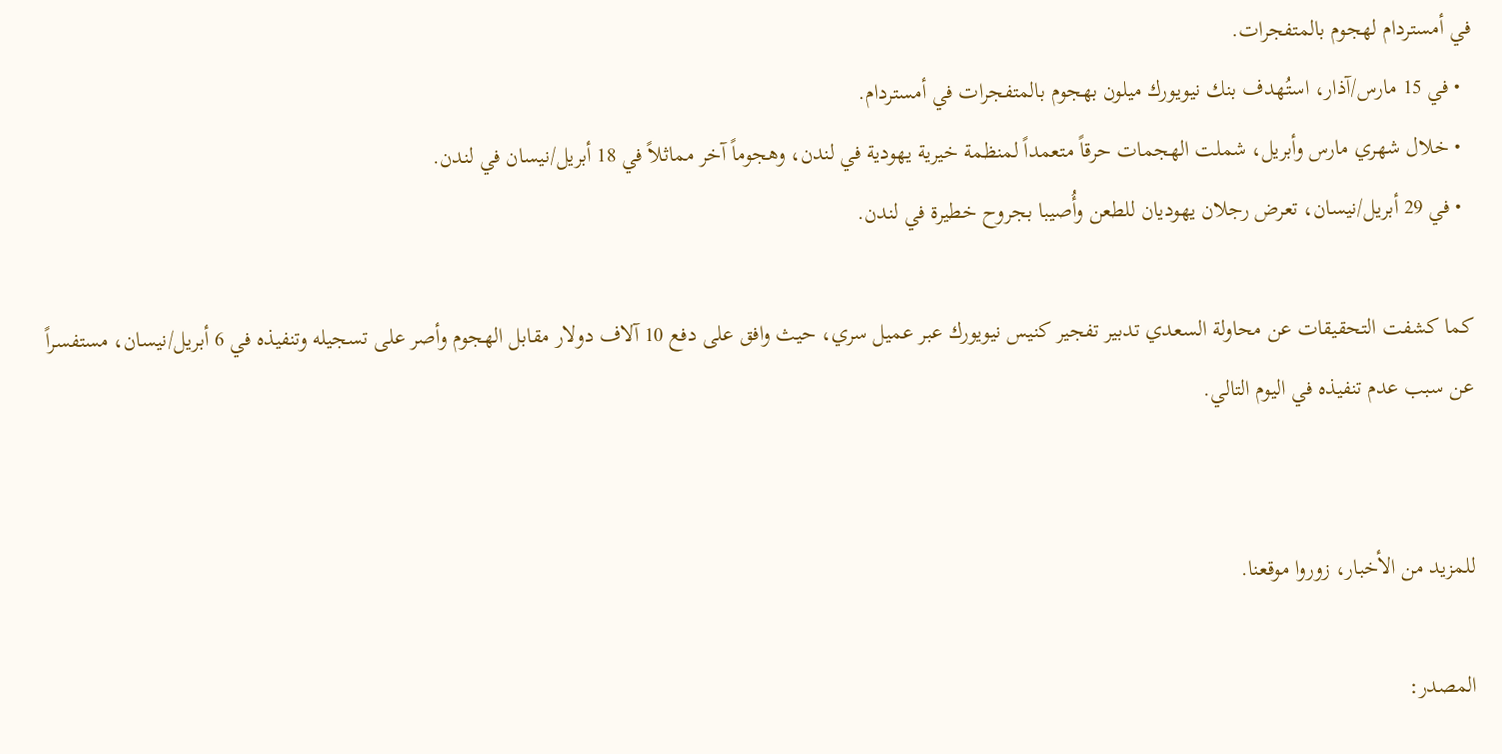في أمستردام لهجوم بالمتفجرات.
  • في 15 مارس/آذار، استُهدف بنك نيويورك ميلون بهجوم بالمتفجرات في أمستردام.
  • خلال شهري مارس وأبريل، شملت الهجمات حرقاً متعمداً لمنظمة خيرية يهودية في لندن، وهجوماً آخر مماثلاً في 18 أبريل/نيسان في لندن.
  • في 29 أبريل/نيسان، تعرض رجلان يهوديان للطعن وأُصيبا بجروح خطيرة في لندن.

كما كشفت التحقيقات عن محاولة السعدي تدبير تفجير كنيس نيويورك عبر عميل سري، حيث وافق على دفع 10 آلاف دولار مقابل الهجوم وأصر على تسجيله وتنفيذه في 6 أبريل/نيسان، مستفسراً عن سبب عدم تنفيذه في اليوم التالي.


للمزيد من الأخبار، زوروا موقعنا.

المصدر: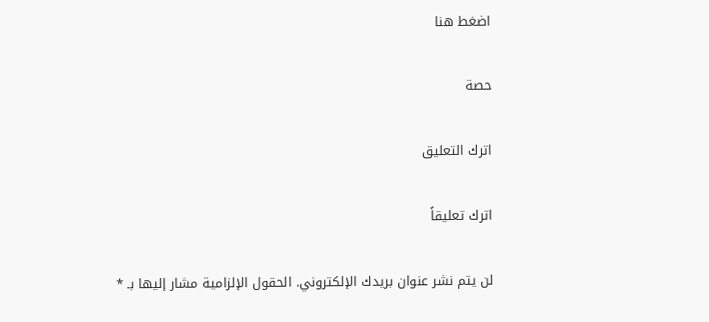اضغط هنا

حصة

اترك التعليق

اترك تعليقاً

لن يتم نشر عنوان بريدك الإلكتروني. الحقول الإلزامية مشار إليها بـ *